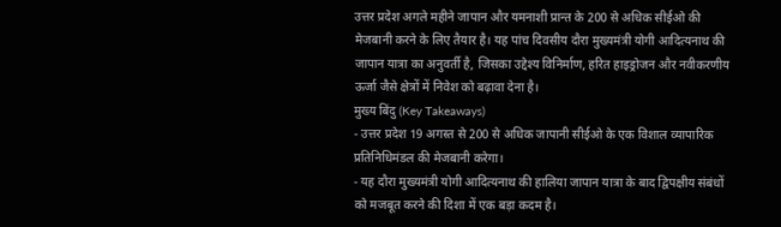उत्तर प्रदेश अगले महीने जापान और यमनाशी प्रान्त के 200 से अधिक सीईओ की मेजबानी करने के लिए तैयार है। यह पांच दिवसीय दौरा मुख्यमंत्री योगी आदित्यनाथ की जापान यात्रा का अनुवर्ती है, जिसका उद्देश्य विनिर्माण, हरित हाइड्रोजन और नवीकरणीय ऊर्जा जैसे क्षेत्रों में निवेश को बढ़ावा देना है।
मुख्य बिंदु (Key Takeaways)
- उत्तर प्रदेश 19 अगस्त से 200 से अधिक जापानी सीईओ के एक विशाल व्यापारिक प्रतिनिधिमंडल की मेजबानी करेगा।
- यह दौरा मुख्यमंत्री योगी आदित्यनाथ की हालिया जापान यात्रा के बाद द्विपक्षीय संबंधों को मजबूत करने की दिशा में एक बड़ा कदम है।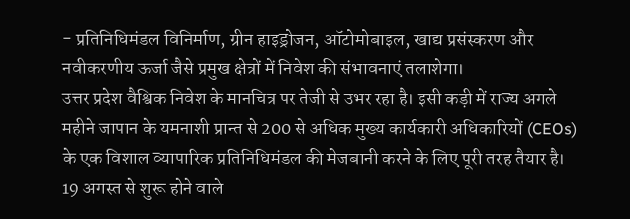- प्रतिनिधिमंडल विनिर्माण, ग्रीन हाइड्रोजन, ऑटोमोबाइल, खाद्य प्रसंस्करण और नवीकरणीय ऊर्जा जैसे प्रमुख क्षेत्रों में निवेश की संभावनाएं तलाशेगा।
उत्तर प्रदेश वैश्विक निवेश के मानचित्र पर तेजी से उभर रहा है। इसी कड़ी में राज्य अगले महीने जापान के यमनाशी प्रान्त से 200 से अधिक मुख्य कार्यकारी अधिकारियों (CEOs) के एक विशाल व्यापारिक प्रतिनिधिमंडल की मेजबानी करने के लिए पूरी तरह तैयार है। 19 अगस्त से शुरू होने वाले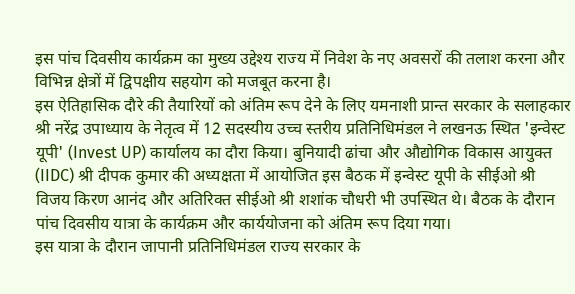इस पांच दिवसीय कार्यक्रम का मुख्य उद्देश्य राज्य में निवेश के नए अवसरों की तलाश करना और विभिन्न क्षेत्रों में द्विपक्षीय सहयोग को मजबूत करना है।
इस ऐतिहासिक दौरे की तैयारियों को अंतिम रूप देने के लिए यमनाशी प्रान्त सरकार के सलाहकार श्री नरेंद्र उपाध्याय के नेतृत्व में 12 सदस्यीय उच्च स्तरीय प्रतिनिधिमंडल ने लखनऊ स्थित 'इन्वेस्ट यूपी' (Invest UP) कार्यालय का दौरा किया। बुनियादी ढांचा और औद्योगिक विकास आयुक्त (IIDC) श्री दीपक कुमार की अध्यक्षता में आयोजित इस बैठक में इन्वेस्ट यूपी के सीईओ श्री विजय किरण आनंद और अतिरिक्त सीईओ श्री शशांक चौधरी भी उपस्थित थे। बैठक के दौरान पांच दिवसीय यात्रा के कार्यक्रम और कार्ययोजना को अंतिम रूप दिया गया।
इस यात्रा के दौरान जापानी प्रतिनिधिमंडल राज्य सरकार के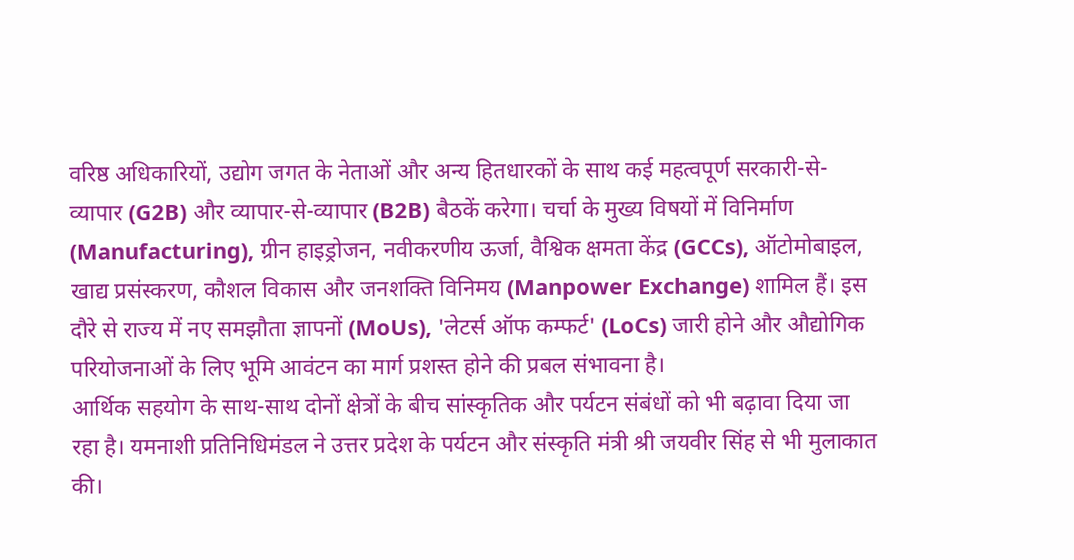वरिष्ठ अधिकारियों, उद्योग जगत के नेताओं और अन्य हितधारकों के साथ कई महत्वपूर्ण सरकारी-से-व्यापार (G2B) और व्यापार-से-व्यापार (B2B) बैठकें करेगा। चर्चा के मुख्य विषयों में विनिर्माण (Manufacturing), ग्रीन हाइड्रोजन, नवीकरणीय ऊर्जा, वैश्विक क्षमता केंद्र (GCCs), ऑटोमोबाइल, खाद्य प्रसंस्करण, कौशल विकास और जनशक्ति विनिमय (Manpower Exchange) शामिल हैं। इस दौरे से राज्य में नए समझौता ज्ञापनों (MoUs), 'लेटर्स ऑफ कम्फर्ट' (LoCs) जारी होने और औद्योगिक परियोजनाओं के लिए भूमि आवंटन का मार्ग प्रशस्त होने की प्रबल संभावना है।
आर्थिक सहयोग के साथ-साथ दोनों क्षेत्रों के बीच सांस्कृतिक और पर्यटन संबंधों को भी बढ़ावा दिया जा रहा है। यमनाशी प्रतिनिधिमंडल ने उत्तर प्रदेश के पर्यटन और संस्कृति मंत्री श्री जयवीर सिंह से भी मुलाकात की।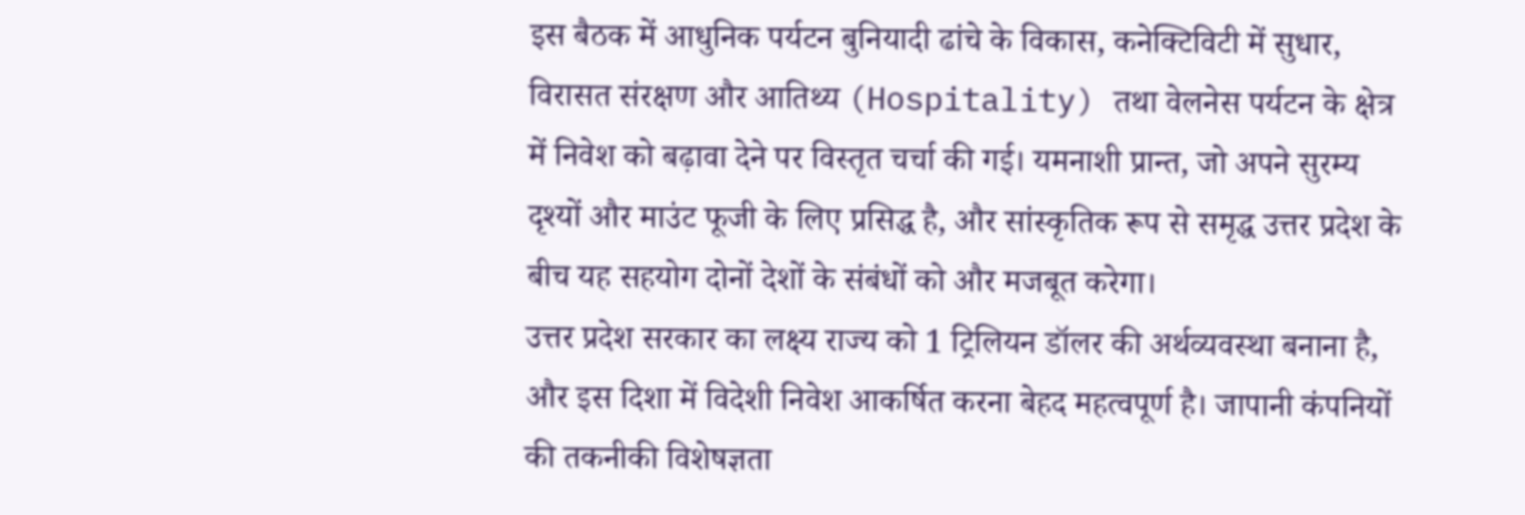इस बैठक में आधुनिक पर्यटन बुनियादी ढांचे के विकास, कनेक्टिविटी में सुधार, विरासत संरक्षण और आतिथ्य (Hospitality) तथा वेलनेस पर्यटन के क्षेत्र में निवेश को बढ़ावा देने पर विस्तृत चर्चा की गई। यमनाशी प्रान्त, जो अपने सुरम्य दृश्यों और माउंट फूजी के लिए प्रसिद्ध है, और सांस्कृतिक रूप से समृद्ध उत्तर प्रदेश के बीच यह सहयोग दोनों देशों के संबंधों को और मजबूत करेगा।
उत्तर प्रदेश सरकार का लक्ष्य राज्य को 1 ट्रिलियन डॉलर की अर्थव्यवस्था बनाना है, और इस दिशा में विदेशी निवेश आकर्षित करना बेहद महत्वपूर्ण है। जापानी कंपनियों की तकनीकी विशेषज्ञता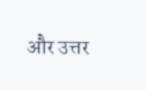और उत्तर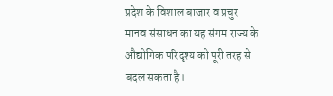प्रदेश के विशाल बाजार व प्रचुर मानव संसाधन का यह संगम राज्य के औद्योगिक परिदृश्य को पूरी तरह से बदल सकता है।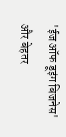'ईज ऑफ डूइंग बिजनेस' और बेहतर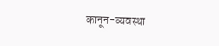कानून-व्यवस्था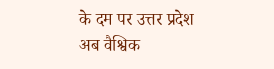के दम पर उत्तर प्रदेश अब वैश्विक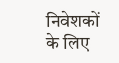निवेशकों के लिए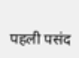पहली पसंद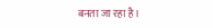बनता जा रहा है।